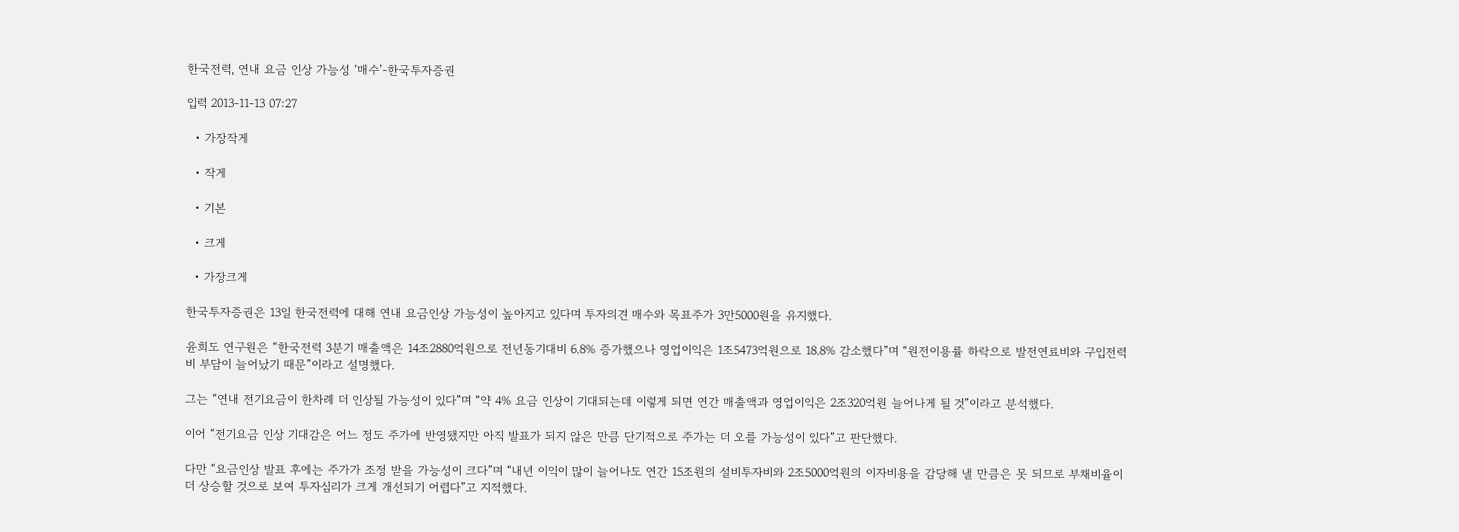한국전력, 연내 요금 인상 가능성 ‘매수’-한국투자증권

입력 2013-11-13 07:27

  • 가장작게

  • 작게

  • 기본

  • 크게

  • 가장크게

한국투자증권은 13일 한국전력에 대해 연내 요금인상 가능성이 높아지고 있다며 투자의견 매수와 목표주가 3만5000원을 유지했다.

윤희도 연구원은 “한국전력 3분기 매출액은 14조2880억원으로 전년동기대비 6.8% 증가했으나 영업이익은 1조5473억원으로 18.8% 감소했다”며 “원전이용률 하락으로 발전연료비와 구입전력비 부담이 늘어났기 때문”이라고 설명했다.

그는 “연내 전기요금이 한차례 더 인상될 가능성이 있다”며 “약 4% 요금 인상이 기대되는데 이렇게 되면 연간 매출액과 영업이익은 2조320억원 늘어나게 될 것”이라고 분석했다.

이어 “전기요금 인상 기대감은 어느 정도 주가에 반영됐지만 아직 발표가 되지 않은 만큼 단기적으로 주가는 더 오를 가능성이 있다”고 판단했다.

다만 “요금인상 발표 후에는 주가가 조정 받을 가능성이 크다”며 “내년 이익이 많이 늘어나도 연간 15조원의 설비투자비와 2조5000억원의 이자비용을 감당해 낼 만큼은 못 되므로 부채비율이 더 상승할 것으로 보여 투자심리가 크게 개선되기 어렵다”고 지적했다.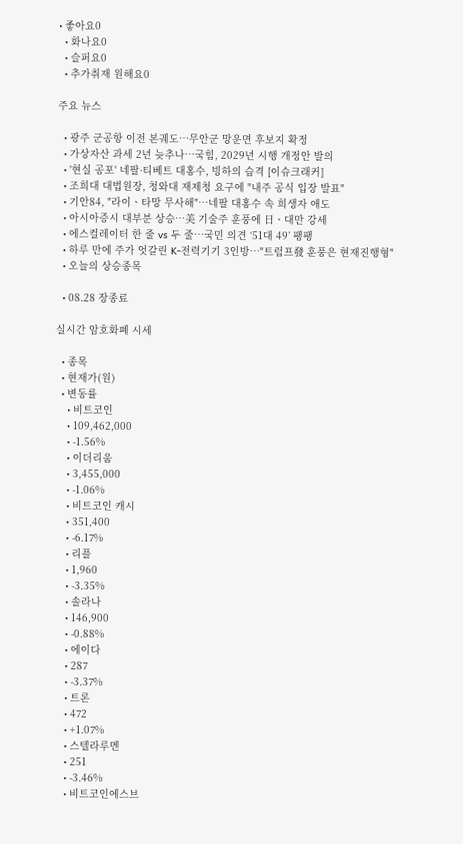• 좋아요0
  • 화나요0
  • 슬퍼요0
  • 추가취재 원해요0

주요 뉴스

  • 광주 군공항 이전 본궤도…무안군 망운면 후보지 확정
  • 가상자산 과세 2년 늦추나⋯국힘, 2029년 시행 개정안 발의
  • '현실 공포' 네팔·티베트 대홍수, 빙하의 습격 [이슈크래커]
  • 조희대 대법원장, 청와대 재제청 요구에 "내주 공식 입장 발표"
  • 기안84, "라이ㆍ타망 무사해"⋯네팔 대홍수 속 희생자 애도
  • 아시아증시 대부분 상승⋯美 기술주 훈풍에 日ㆍ대만 강세
  • 에스컬레이터 한 줄 vs 두 줄⋯국민 의견 ‘51대 49’ 팽팽
  • 하루 만에 주가 엇갈린 K-전력기기 3인방…"트럼프發 훈풍은 현재진행형"
  • 오늘의 상승종목

  • 08.28 장종료

실시간 암호화폐 시세

  • 종목
  • 현재가(원)
  • 변동률
    • 비트코인
    • 109,462,000
    • -1.56%
    • 이더리움
    • 3,455,000
    • -1.06%
    • 비트코인 캐시
    • 351,400
    • -6.17%
    • 리플
    • 1,960
    • -3.35%
    • 솔라나
    • 146,900
    • -0.88%
    • 에이다
    • 287
    • -3.37%
    • 트론
    • 472
    • +1.07%
    • 스텔라루멘
    • 251
    • -3.46%
    • 비트코인에스브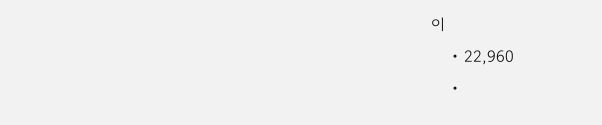이
    • 22,960
    •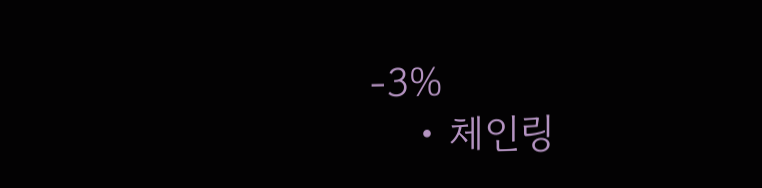-3%
    • 체인링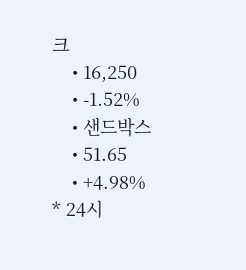크
    • 16,250
    • -1.52%
    • 샌드박스
    • 51.65
    • +4.98%
* 24시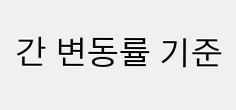간 변동률 기준